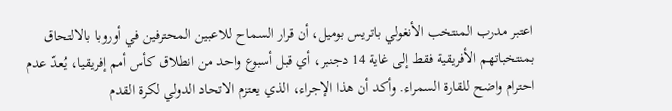اعتبر مدرب المنتخب الأنغولي باتريس بوميل، أن قرار السماح للاعبين المحترفين في أوروبا بالالتحاق بمنتخباتهم الأفريقية فقط إلى غاية 14 دجنبر، أي قبل أسبوع واحد من انطلاق كأس أمم إفريقيا، يُعدّ عدم احترام واضح للقارة السمراء. وأكد أن هذا الإجراء، الذي يعتزم الاتحاد الدولي لكرة القدم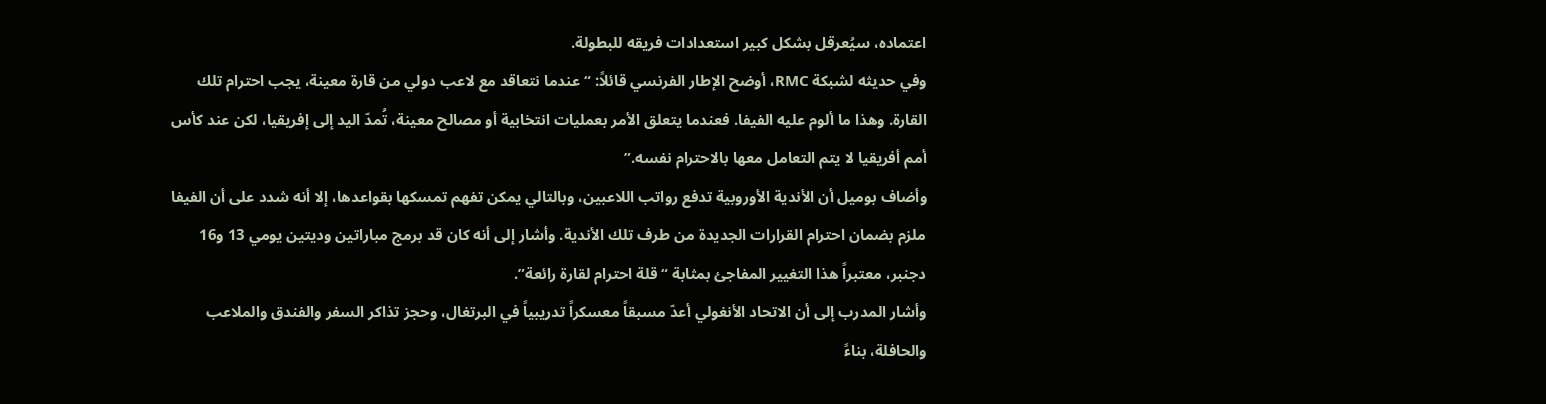اعتماده، سيُعرقل بشكل كبير استعدادات فريقه للبطولة.
وفي حديثه لشبكة RMC، أوضح الإطار الفرنسي قائلاً: “عندما نتعاقد مع لاعب دولي من قارة معينة، يجب احترام تلك القارة. وهذا ما ألوم عليه الفيفا. فعندما يتعلق الأمر بعمليات انتخابية أو مصالح معينة، تُمدّ اليد إلى إفريقيا، لكن عند كأس أمم أفريقيا لا يتم التعامل معها بالاحترام نفسه.”
وأضاف بوميل أن الأندية الأوروبية تدفع رواتب اللاعبين، وبالتالي يمكن تفهم تمسكها بقواعدها، إلا أنه شدد على أن الفيفا ملزم بضمان احترام القرارات الجديدة من طرف تلك الأندية. وأشار إلى أنه كان قد برمج مباراتين وديتين يومي 13 و16 دجنبر، معتبراً هذا التغيير المفاجئ بمثابة “قلة احترام لقارة رائعة”.
وأشار المدرب إلى أن الاتحاد الأنغولي أعدّ مسبقاً معسكراً تدريبياً في البرتغال، وحجز تذاكر السفر والفندق والملاعب والحافلة، بناءً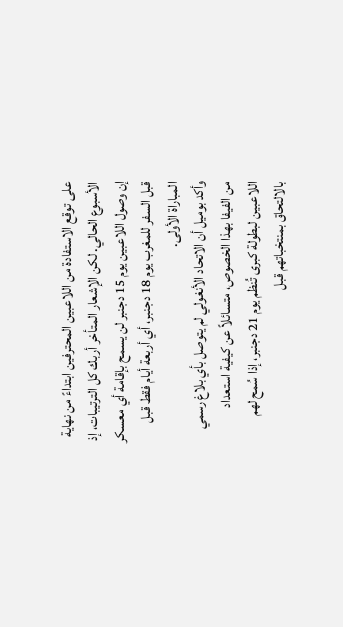على توقع الاستفادة من اللاعبين المحترفين ابتداءً من نهاية الأسبوع الحالي. لكن الإشعار المتأخر أربك كل الترتيبات، إذ إن وصول اللاعبين يوم 15 دجنبر لن يسمح بإقامة أي معسكر قبل السفر للمغرب يوم 18 دجنبر، أي أربعة أيام فقط قبل المباراة الأولى.
وأكد بوميل أن الاتحاد الأنغولي لم يتوصل بأي بلاغ رسمي من الفيفا بهذا الخصوص، متسائلاً عن كيفية استعداد اللاعبين لبطولة كبرى تُنظم يوم 21 دجنبر، إذا سُمح لهم بالالتحاق بمنتخباتهم قبل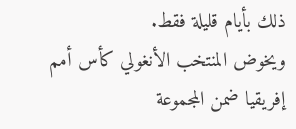ذلك بأيام قليلة فقط.
ويخوض المنتخب الأنغولي كأس أمم إفريقيا ضمن المجموعة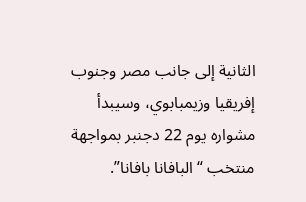الثانية إلى جانب مصر وجنوب إفريقيا وزيمبابوي، وسيبدأ مشواره يوم 22 دجنبر بمواجهة منتخب “البافانا بافانا”.